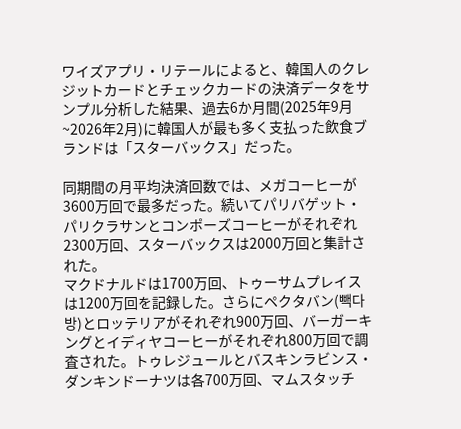ワイズアプリ・リテールによると、韓国人のクレジットカードとチェックカードの決済データをサンプル分析した結果、過去6か月間(2025年9月~2026年2月)に韓国人が最も多く支払った飲食ブランドは「スターバックス」だった。

同期間の月平均決済回数では、メガコーヒーが3600万回で最多だった。続いてパリバゲット・パリクラサンとコンポーズコーヒーがそれぞれ2300万回、スターバックスは2000万回と集計された。
マクドナルドは1700万回、トゥーサムプレイスは1200万回を記録した。さらにペクタバン(빽다방)とロッテリアがそれぞれ900万回、バーガーキングとイディヤコーヒーがそれぞれ800万回で調査された。トゥレジュールとバスキンラビンス・ダンキンドーナツは各700万回、マムスタッチ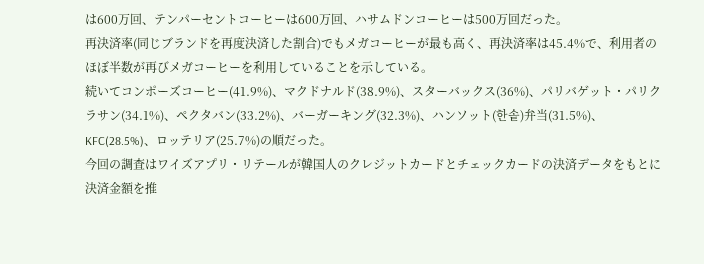は600万回、テンパーセントコーヒーは600万回、ハサムドンコーヒーは500万回だった。
再決済率(同じブランドを再度決済した割合)でもメガコーヒーが最も高く、再決済率は45.4%で、利用者のほぼ半数が再びメガコーヒーを利用していることを示している。
続いてコンポーズコーヒー(41.9%)、マクドナルド(38.9%)、スターバックス(36%)、パリバゲット・パリクラサン(34.1%)、ペクタバン(33.2%)、バーガーキング(32.3%)、ハンソット(한솥)弁当(31.5%)、KFC(28.5%)、ロッテリア(25.7%)の順だった。
今回の調査はワイズアプリ・リテールが韓国人のクレジットカードとチェックカードの決済データをもとに決済金額を推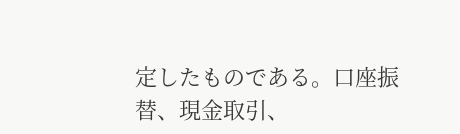定したものである。口座振替、現金取引、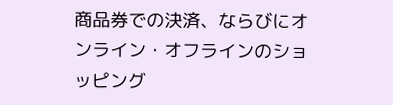商品券での決済、ならびにオンライン・オフラインのショッピング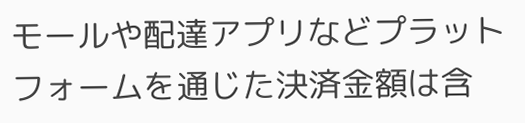モールや配達アプリなどプラットフォームを通じた決済金額は含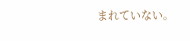まれていない。